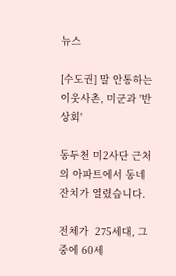뉴스

[수도권] 말 안통하는 이웃사촌, 미군과 '반상회'

동두천 미2사단 근처의 아파트에서 동네 잔치가 열렸습니다.

전체가  275세대, 그 중에 60세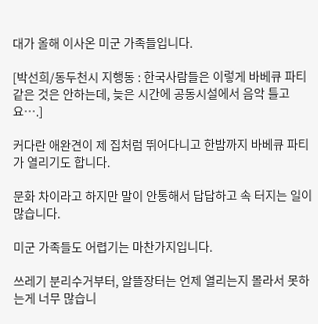대가 올해 이사온 미군 가족들입니다.

[박선희/동두천시 지행동 : 한국사람들은 이렇게 바베큐 파티 같은 것은 안하는데, 늦은 시간에 공동시설에서 음악 틀고요….]

커다란 애완견이 제 집처럼 뛰어다니고 한밤까지 바베큐 파티가 열리기도 합니다.

문화 차이라고 하지만 말이 안통해서 답답하고 속 터지는 일이 많습니다.

미군 가족들도 어렵기는 마찬가지입니다.

쓰레기 분리수거부터, 알뜰장터는 언제 열리는지 몰라서 못하는게 너무 많습니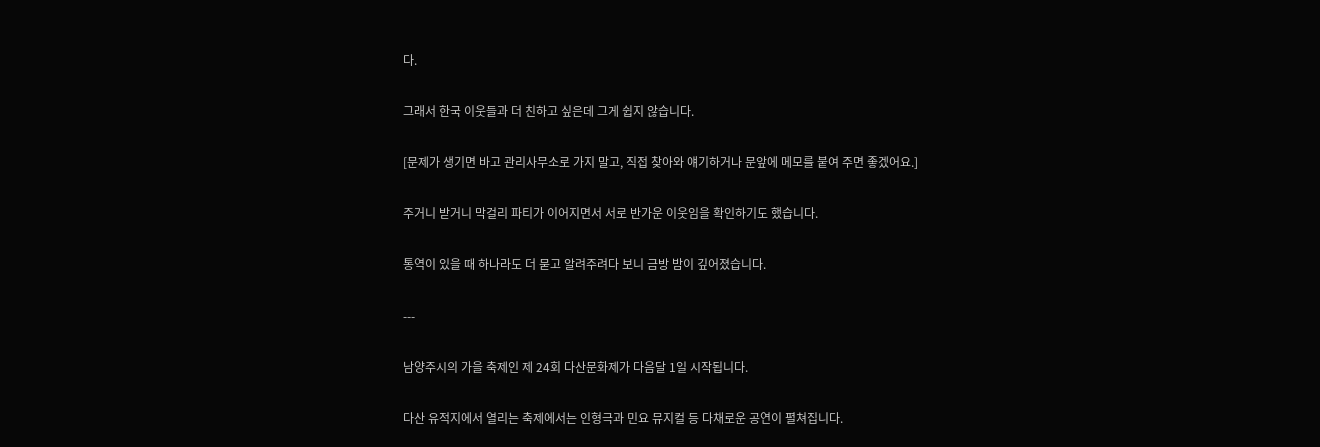다.

그래서 한국 이웃들과 더 친하고 싶은데 그게 쉽지 않습니다.

[문제가 생기면 바고 관리사무소로 가지 말고, 직접 찾아와 얘기하거나 문앞에 메모를 붙여 주면 좋겠어요.]

주거니 받거니 막걸리 파티가 이어지면서 서로 반가운 이웃임을 확인하기도 했습니다.

통역이 있을 때 하나라도 더 묻고 알려주려다 보니 금방 밤이 깊어졌습니다.

---

남양주시의 가을 축제인 제 24회 다산문화제가 다음달 1일 시작됩니다.

다산 유적지에서 열리는 축제에서는 인형극과 민요 뮤지컬 등 다채로운 공연이 펼쳐집니다.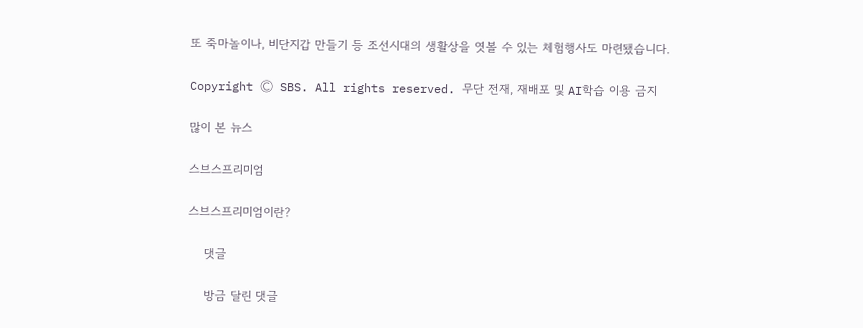또 죽마놀이나, 비단지갑 만들기 등 조선시대의 생활상을 엿볼 수 있는 체험행사도 마련됐습니다.

Copyright Ⓒ SBS. All rights reserved. 무단 전재, 재배포 및 AI학습 이용 금지

많이 본 뉴스

스브스프리미엄

스브스프리미엄이란?

    댓글

    방금 달린 댓글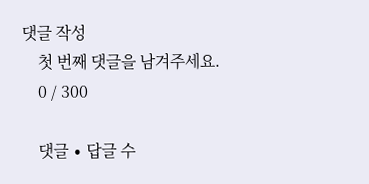댓글 작성
    첫 번째 댓글을 남겨주세요.
    0 / 300

    댓글 ∙ 답글 수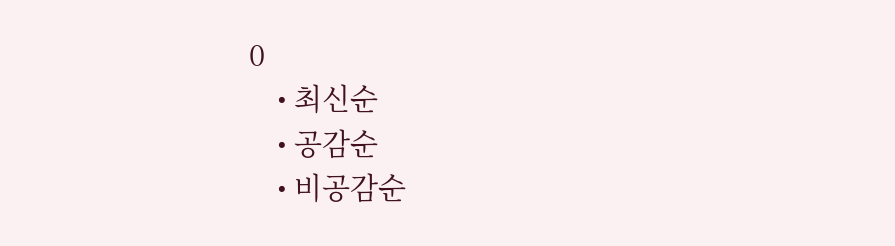0
    • 최신순
    • 공감순
    • 비공감순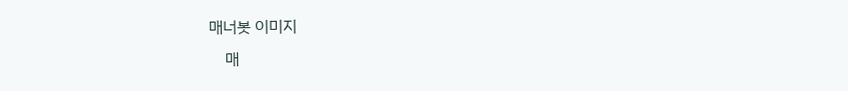매너봇 이미지
    매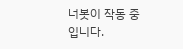너봇이 작동 중입니다.